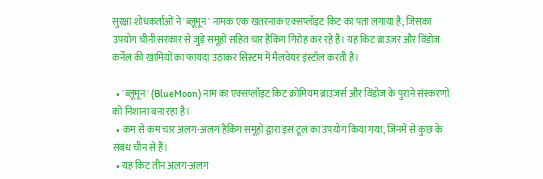सुरक्षा शोधकर्ताओं ने 'ब्लूमून' नामक एक खतरनाक एक्सप्लॉइट किट का पता लगाया है, जिसका उपयोग चीनी सरकार से जुड़े समूहों सहित चार हैकिंग गिरोह कर रहे हैं। यह किट ब्राउज़र और विंडोज कर्नेल की खामियों का फायदा उठाकर सिस्टम में मैलवेयर इंस्टॉल करती है।

  • 'ब्लूमून' (BlueMoon) नाम का एक्सप्लॉइट किट क्रोमियम ब्राउज़र्स और विंडोज के पुराने संस्करणों को निशाना बना रहा है।
  • कम से कम चार अलग-अलग हैकिंग समूहों द्वारा इस टूल का उपयोग किया गया, जिनमें से कुछ के संबंध चीन से हैं।
  • यह किट तीन अलग-अलग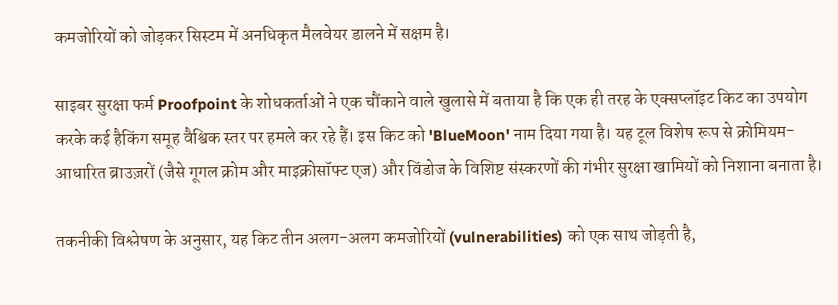कमजोरियों को जोड़कर सिस्टम में अनधिकृत मैलवेयर डालने में सक्षम है।

साइबर सुरक्षा फर्म Proofpoint के शोधकर्ताओं ने एक चौंकाने वाले खुलासे में बताया है कि एक ही तरह के एक्सप्लॉइट किट का उपयोग करके कई हैकिंग समूह वैश्विक स्तर पर हमले कर रहे हैं। इस किट को 'BlueMoon' नाम दिया गया है। यह टूल विशेष रूप से क्रोमियम-आधारित ब्राउज़रों (जैसे गूगल क्रोम और माइक्रोसॉफ्ट एज) और विंडोज के विशिष्ट संस्करणों की गंभीर सुरक्षा खामियों को निशाना बनाता है।

तकनीकी विश्लेषण के अनुसार, यह किट तीन अलग-अलग कमजोरियों (vulnerabilities) को एक साथ जोड़ती है,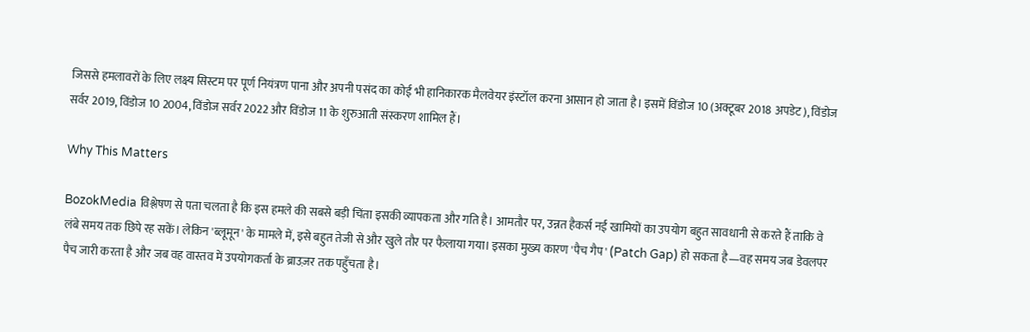जिससे हमलावरों के लिए लक्ष्य सिस्टम पर पूर्ण नियंत्रण पाना और अपनी पसंद का कोई भी हानिकारक मैलवेयर इंस्टॉल करना आसान हो जाता है। इसमें विंडोज 10 (अक्टूबर 2018 अपडेट), विंडोज सर्वर 2019, विंडोज 10 2004, विंडोज सर्वर 2022 और विंडोज 11 के शुरुआती संस्करण शामिल हैं।

Why This Matters

BozokMedia विश्लेषण से पता चलता है कि इस हमले की सबसे बड़ी चिंता इसकी व्यापकता और गति है। आमतौर पर, उन्नत हैकर्स नई खामियों का उपयोग बहुत सावधानी से करते हैं ताकि वे लंबे समय तक छिपे रह सकें। लेकिन 'ब्लूमून' के मामले में, इसे बहुत तेजी से और खुले तौर पर फैलाया गया। इसका मुख्य कारण 'पैच गैप' (Patch Gap) हो सकता है—वह समय जब डेवलपर पैच जारी करता है और जब वह वास्तव में उपयोगकर्ता के ब्राउज़र तक पहुँचता है।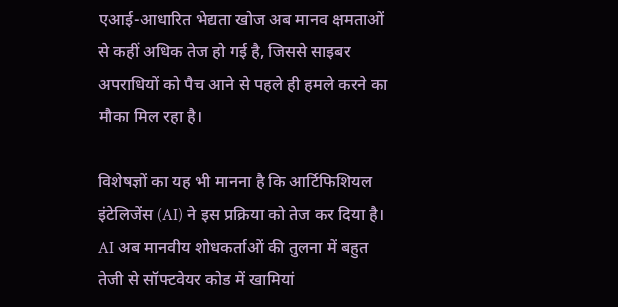एआई-आधारित भेद्यता खोज अब मानव क्षमताओं से कहीं अधिक तेज हो गई है, जिससे साइबर अपराधियों को पैच आने से पहले ही हमले करने का मौका मिल रहा है।

विशेषज्ञों का यह भी मानना है कि आर्टिफिशियल इंटेलिजेंस (AI) ने इस प्रक्रिया को तेज कर दिया है। AI अब मानवीय शोधकर्ताओं की तुलना में बहुत तेजी से सॉफ्टवेयर कोड में खामियां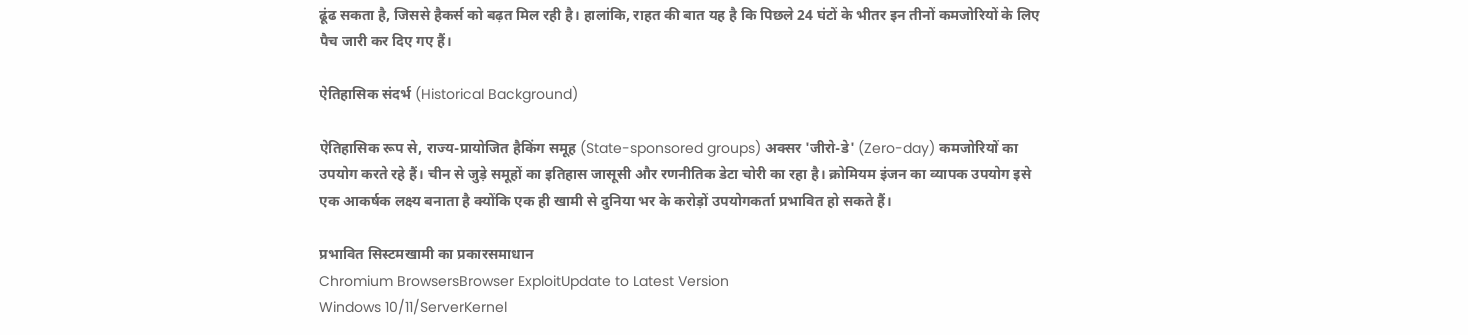ढूंढ सकता है, जिससे हैकर्स को बढ़त मिल रही है। हालांकि, राहत की बात यह है कि पिछले 24 घंटों के भीतर इन तीनों कमजोरियों के लिए पैच जारी कर दिए गए हैं।

ऐतिहासिक संदर्भ (Historical Background)

ऐतिहासिक रूप से, राज्य-प्रायोजित हैकिंग समूह (State-sponsored groups) अक्सर 'जीरो-डे' (Zero-day) कमजोरियों का उपयोग करते रहे हैं। चीन से जुड़े समूहों का इतिहास जासूसी और रणनीतिक डेटा चोरी का रहा है। क्रोमियम इंजन का व्यापक उपयोग इसे एक आकर्षक लक्ष्य बनाता है क्योंकि एक ही खामी से दुनिया भर के करोड़ों उपयोगकर्ता प्रभावित हो सकते हैं।

प्रभावित सिस्टमखामी का प्रकारसमाधान
Chromium BrowsersBrowser ExploitUpdate to Latest Version
Windows 10/11/ServerKernel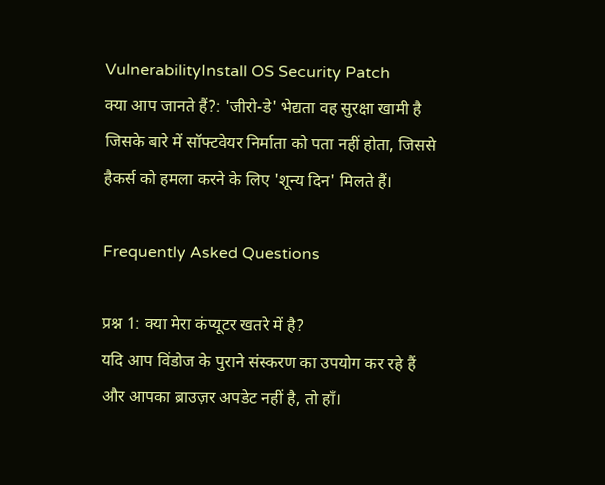VulnerabilityInstall OS Security Patch
क्या आप जानते हैं?: 'जीरो-डे' भेद्यता वह सुरक्षा खामी है जिसके बारे में सॉफ्टवेयर निर्माता को पता नहीं होता, जिससे हैकर्स को हमला करने के लिए 'शून्य दिन' मिलते हैं।

Frequently Asked Questions

प्रश्न 1: क्या मेरा कंप्यूटर खतरे में है?
यदि आप विंडोज के पुराने संस्करण का उपयोग कर रहे हैं और आपका ब्राउज़र अपडेट नहीं है, तो हाँ।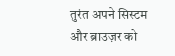तुरंत अपने सिस्टम और ब्राउज़र को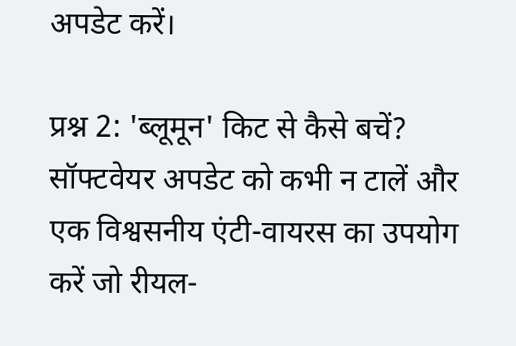अपडेट करें।

प्रश्न 2: 'ब्लूमून' किट से कैसे बचें?
सॉफ्टवेयर अपडेट को कभी न टालें और एक विश्वसनीय एंटी-वायरस का उपयोग करें जो रीयल-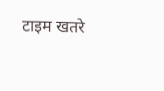टाइम खतरे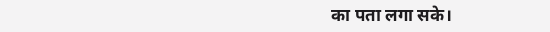का पता लगा सके।